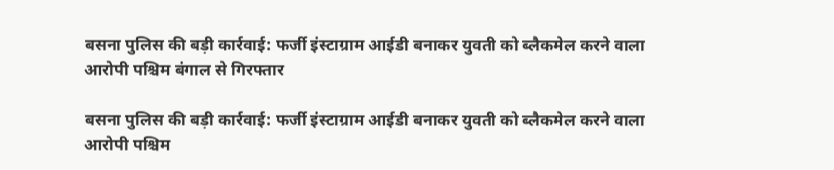बसना पुलिस की बड़ी कार्रवाई: फर्जी इंस्टाग्राम आईडी बनाकर युवती को ब्लैकमेल करने वाला आरोपी पश्चिम बंगाल से गिरफ्तार

बसना पुलिस की बड़ी कार्रवाई: फर्जी इंस्टाग्राम आईडी बनाकर युवती को ब्लैकमेल करने वाला आरोपी पश्चिम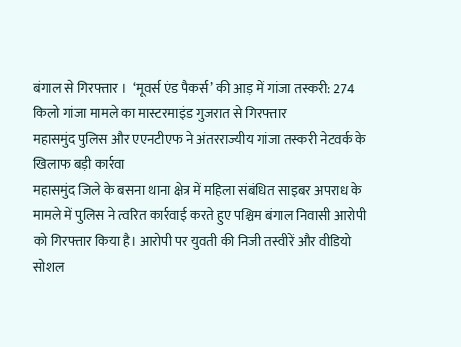बंगाल से गिरफ्तार ।  ‘मूवर्स एंड पैकर्स’ की आड़ में गांजा तस्करी: 274 किलो गांजा मामले का मास्टरमाइंड गुजरात से गिरफ्तार
महासमुंद पुलिस और एएनटीएफ ने अंतरराज्यीय गांजा तस्करी नेटवर्क के खिलाफ बड़ी कार्रवा
महासमुंद जिले के बसना थाना क्षेत्र में महिला संबंधित साइबर अपराध के मामले में पुलिस ने त्वरित कार्रवाई करते हुए पश्चिम बंगाल निवासी आरोपी को गिरफ्तार किया है। आरोपी पर युवती की निजी तस्वीरें और वीडियो सोशल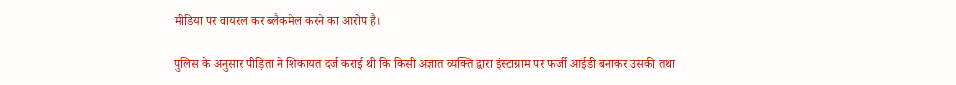मीडिया पर वायरल कर ब्लैकमेल करने का आरोप है।

पुलिस के अनुसार पीड़िता ने शिकायत दर्ज कराई थी कि किसी अज्ञात व्यक्ति द्वारा इंस्टाग्राम पर फर्जी आईडी बनाकर उसकी तथा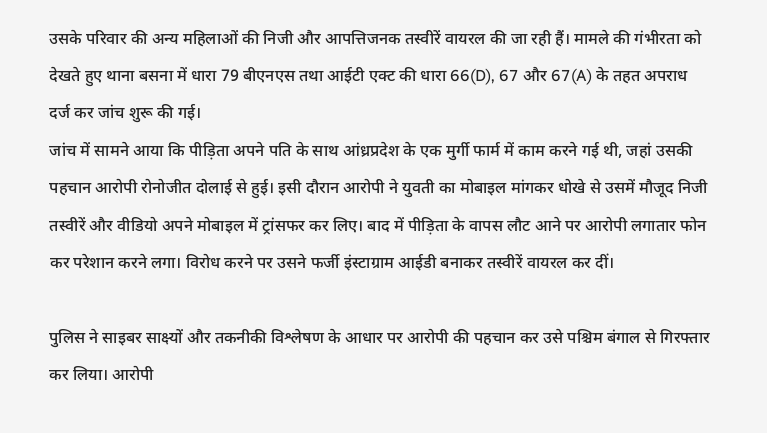उसके परिवार की अन्य महिलाओं की निजी और आपत्तिजनक तस्वीरें वायरल की जा रही हैं। मामले की गंभीरता को देखते हुए थाना बसना में धारा 79 बीएनएस तथा आईटी एक्ट की धारा 66(D), 67 और 67(A) के तहत अपराध दर्ज कर जांच शुरू की गई।
जांच में सामने आया कि पीड़िता अपने पति के साथ आंध्रप्रदेश के एक मुर्गी फार्म में काम करने गई थी, जहां उसकी पहचान आरोपी रोनोजीत दोलाई से हुई। इसी दौरान आरोपी ने युवती का मोबाइल मांगकर धोखे से उसमें मौजूद निजी तस्वीरें और वीडियो अपने मोबाइल में ट्रांसफर कर लिए। बाद में पीड़िता के वापस लौट आने पर आरोपी लगातार फोन कर परेशान करने लगा। विरोध करने पर उसने फर्जी इंस्टाग्राम आईडी बनाकर तस्वीरें वायरल कर दीं।

पुलिस ने साइबर साक्ष्यों और तकनीकी विश्लेषण के आधार पर आरोपी की पहचान कर उसे पश्चिम बंगाल से गिरफ्तार कर लिया। आरोपी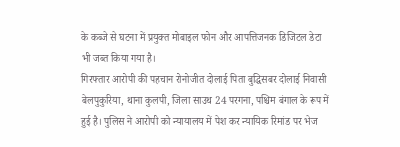के कब्जे से घटना में प्रयुक्त मोबाइल फोन और आपत्तिजनक डिजिटल डेटा भी जब्त किया गया है।
गिरफ्तार आरोपी की पहचान रोनोजीत दोलाई पिता बुद्धिसबर दोलाई निवासी बेलपुकुरिया, थाना कुलपी, जिला साउथ 24 परगना, पश्चिम बंगाल के रूप में हुई है। पुलिस ने आरोपी को न्यायालय में पेश कर न्यायिक रिमांड पर भेज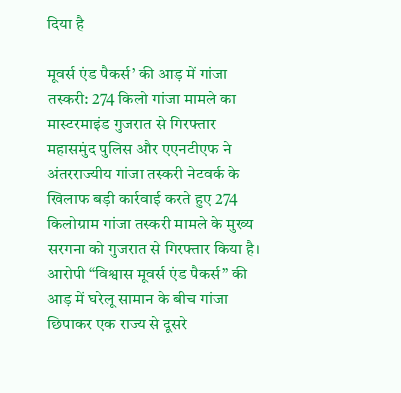दिया है

मूवर्स एंड पैकर्स’ की आड़ में गांजा तस्करी: 274 किलो गांजा मामले का मास्टरमाइंड गुजरात से गिरफ्तार
महासमुंद पुलिस और एएनटीएफ ने अंतरराज्यीय गांजा तस्करी नेटवर्क के खिलाफ बड़ी कार्रवाई करते हुए 274 किलोग्राम गांजा तस्करी मामले के मुख्य सरगना को गुजरात से गिरफ्तार किया है। आरोपी “विश्वास मूवर्स एंड पैकर्स” की आड़ में घरेलू सामान के बीच गांजा छिपाकर एक राज्य से दूसरे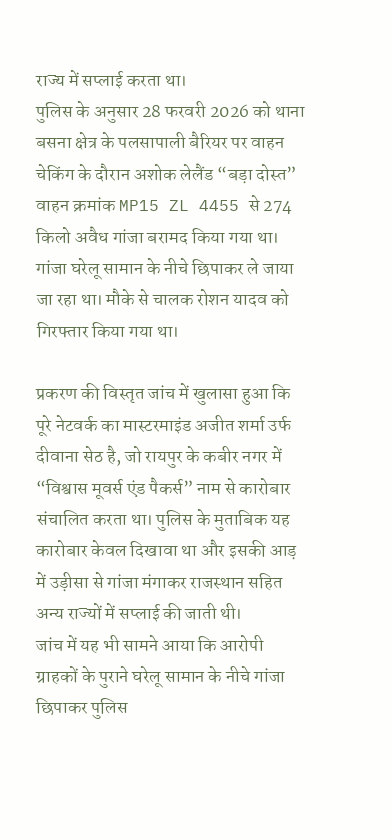राज्य में सप्लाई करता था।
पुलिस के अनुसार 28 फरवरी 2026 को थाना बसना क्षेत्र के पलसापाली बैरियर पर वाहन चेकिंग के दौरान अशोक लेलैंड “बड़ा दोस्त” वाहन क्रमांक MP15 ZL 4455 से 274 किलो अवैध गांजा बरामद किया गया था। गांजा घरेलू सामान के नीचे छिपाकर ले जाया जा रहा था। मौके से चालक रोशन यादव को गिरफ्तार किया गया था।

प्रकरण की विस्तृत जांच में खुलासा हुआ कि पूरे नेटवर्क का मास्टरमाइंड अजीत शर्मा उर्फ दीवाना सेठ है, जो रायपुर के कबीर नगर में “विश्वास मूवर्स एंड पैकर्स” नाम से कारोबार संचालित करता था। पुलिस के मुताबिक यह कारोबार केवल दिखावा था और इसकी आड़ में उड़ीसा से गांजा मंगाकर राजस्थान सहित अन्य राज्यों में सप्लाई की जाती थी।
जांच में यह भी सामने आया कि आरोपी ग्राहकों के पुराने घरेलू सामान के नीचे गांजा छिपाकर पुलिस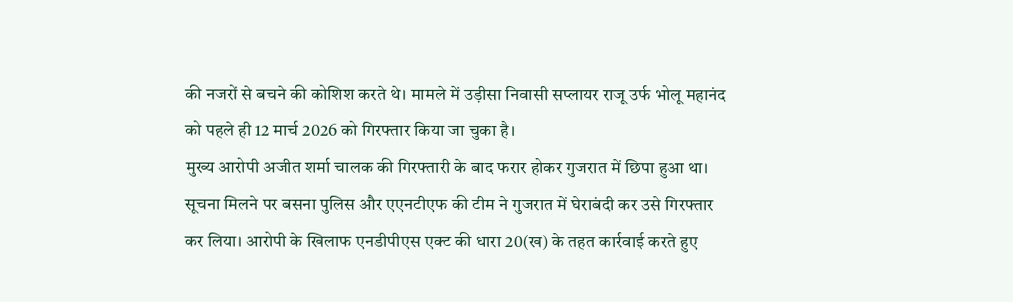की नजरों से बचने की कोशिश करते थे। मामले में उड़ीसा निवासी सप्लायर राजू उर्फ भोलू महानंद को पहले ही 12 मार्च 2026 को गिरफ्तार किया जा चुका है।
मुख्य आरोपी अजीत शर्मा चालक की गिरफ्तारी के बाद फरार होकर गुजरात में छिपा हुआ था। सूचना मिलने पर बसना पुलिस और एएनटीएफ की टीम ने गुजरात में घेराबंदी कर उसे गिरफ्तार कर लिया। आरोपी के खिलाफ एनडीपीएस एक्ट की धारा 20(ख) के तहत कार्रवाई करते हुए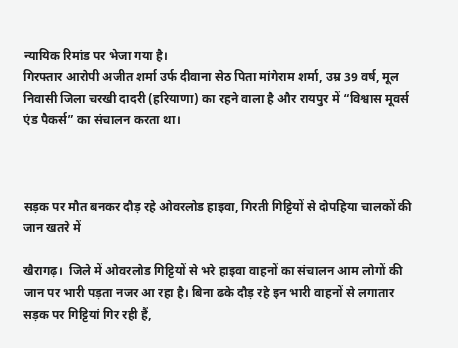न्यायिक रिमांड पर भेजा गया है।
गिरफ्तार आरोपी अजीत शर्मा उर्फ दीवाना सेठ पिता मांगेराम शर्मा, उम्र 39 वर्ष, मूल निवासी जिला चरखी दादरी (हरियाणा) का रहने वाला है और रायपुर में “विश्वास मूवर्स एंड पैकर्स” का संचालन करता था।



सड़क पर मौत बनकर दौड़ रहे ओवरलोड हाइवा, गिरती गिट्टियों से दोपहिया चालकों की जान खतरे में

खैरागढ़।  जिले में ओवरलोड गिट्टियों से भरे हाइवा वाहनों का संचालन आम लोगों की जान पर भारी पड़ता नजर आ रहा है। बिना ढके दौड़ रहे इन भारी वाहनों से लगातार सड़क पर गिट्टियां गिर रही हैं,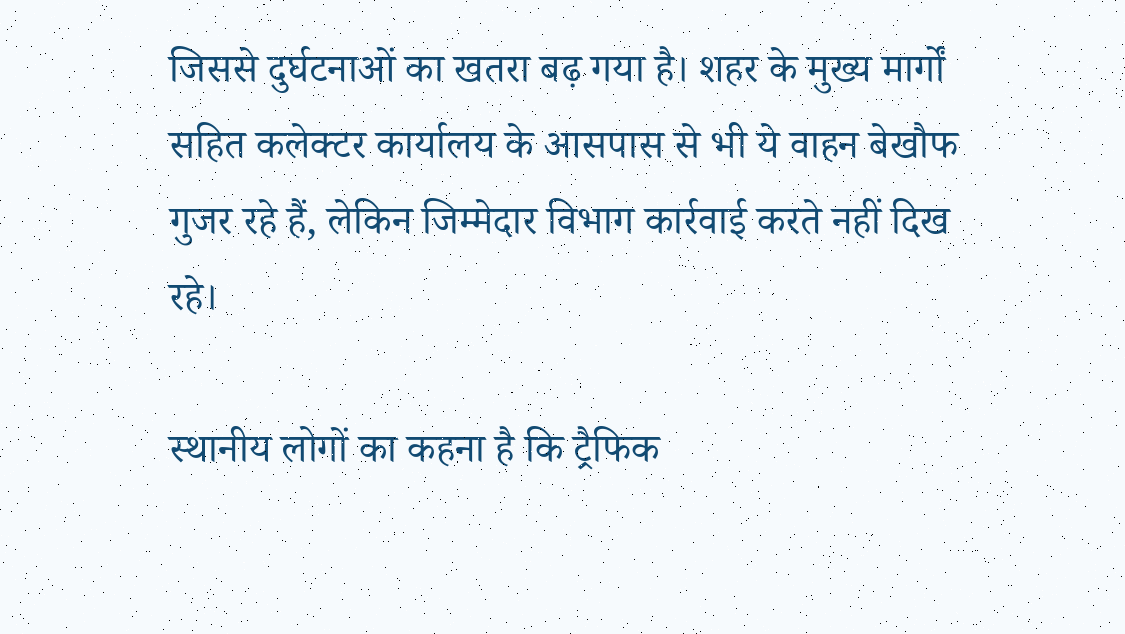जिससे दुर्घटनाओं का खतरा बढ़ गया है। शहर के मुख्य मार्गों सहित कलेक्टर कार्यालय के आसपास से भी ये वाहन बेखौफ गुजर रहे हैं, लेकिन जिम्मेदार विभाग कार्रवाई करते नहीं दिख रहे।

स्थानीय लोगों का कहना है कि ट्रैफिक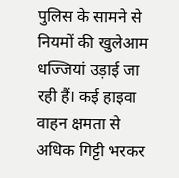पुलिस के सामने से नियमों की खुलेआम धज्जियां उड़ाई जा रही हैं। कई हाइवा वाहन क्षमता से अधिक गिट्टी भरकर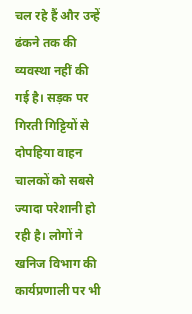चल रहे हैं और उन्हें ढंकने तक की व्यवस्था नहीं की गई है। सड़क पर गिरती गिट्टियों से दोपहिया वाहन चालकों को सबसे ज्यादा परेशानी हो रही है। लोगों ने खनिज विभाग की कार्यप्रणाली पर भी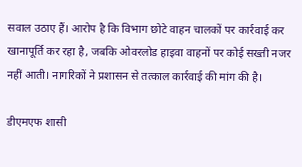सवाल उठाए हैं। आरोप है कि विभाग छोटे वाहन चालकों पर कार्रवाई कर खानापूर्ति कर रहा है, जबकि ओवरलोड हाइवा वाहनों पर कोई सख्ती नजर नहीं आती। नागरिकों ने प्रशासन से तत्काल कार्रवाई की मांग की है।

डीएमएफ शासी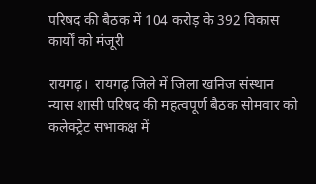परिषद की बैठक में 104 करोड़ के 392 विकास कार्यों को मंजूरी

रायगढ़।  रायगढ़ जिले में जिला खनिज संस्थान न्यास शासी परिषद की महत्वपूर्ण बैठक सोमवार को कलेक्ट्रेट सभाकक्ष में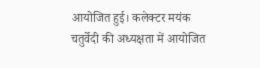आयोजित हुई। कलेक्टर मयंक चतुर्वेदी की अध्यक्षता में आयोजित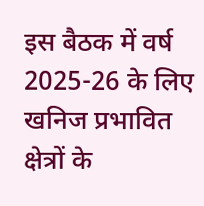इस बैठक में वर्ष 2025-26 के लिए खनिज प्रभावित क्षेत्रों के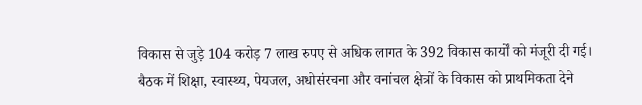विकास से जुड़े 104 करोड़ 7 लाख रुपए से अधिक लागत के 392 विकास कार्यों को मंजूरी दी गई। बैठक में शिक्षा, स्वास्थ्य, पेयजल, अधोसंरचना और वनांचल क्षेत्रों के विकास को प्राथमिकता देने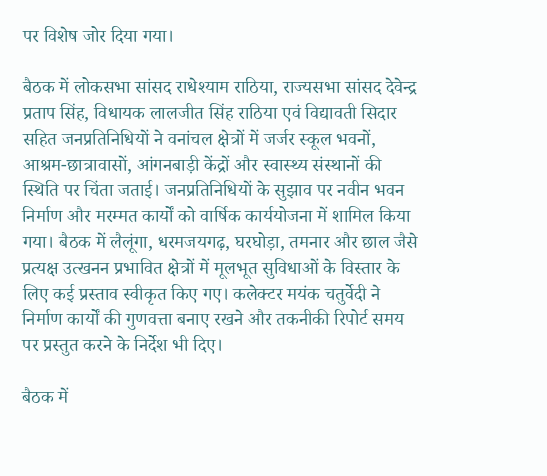पर विशेष जोर दिया गया।

बैठक में लोकसभा सांसद राधेश्याम राठिया, राज्यसभा सांसद देवेन्द्र प्रताप सिंह, विधायक लालजीत सिंह राठिया एवं विद्यावती सिदार सहित जनप्रतिनिधियों ने वनांचल क्षेत्रों में जर्जर स्कूल भवनों, आश्रम-छात्रावासों, आंगनबाड़ी केंद्रों और स्वास्थ्य संस्थानों की स्थिति पर चिंता जताई। जनप्रतिनिधियों के सुझाव पर नवीन भवन निर्माण और मरम्मत कार्यों को वार्षिक कार्ययोजना में शामिल किया गया। बैठक में लैलूंगा, धरमजयगढ़, घरघोड़ा, तमनार और छाल जैसे प्रत्यक्ष उत्खनन प्रभावित क्षेत्रों में मूलभूत सुविधाओं के विस्तार के लिए कई प्रस्ताव स्वीकृत किए गए। कलेक्टर मयंक चतुर्वेदी ने निर्माण कार्यों की गुणवत्ता बनाए रखने और तकनीकी रिपोर्ट समय पर प्रस्तुत करने के निर्देश भी दिए।

बैठक में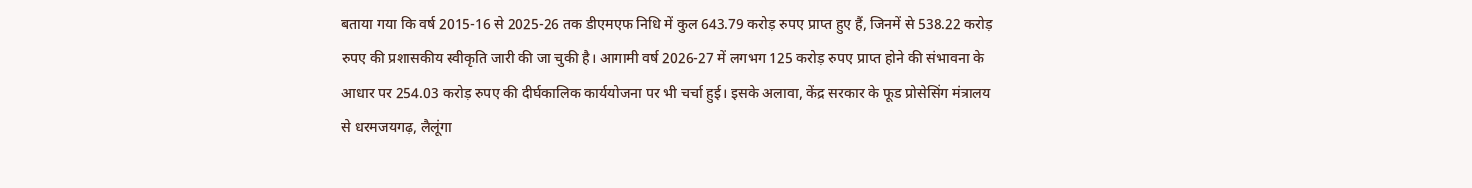बताया गया कि वर्ष 2015-16 से 2025-26 तक डीएमएफ निधि में कुल 643.79 करोड़ रुपए प्राप्त हुए हैं, जिनमें से 538.22 करोड़ रुपए की प्रशासकीय स्वीकृति जारी की जा चुकी है। आगामी वर्ष 2026-27 में लगभग 125 करोड़ रुपए प्राप्त होने की संभावना के आधार पर 254.03 करोड़ रुपए की दीर्घकालिक कार्ययोजना पर भी चर्चा हुई। इसके अलावा, केंद्र सरकार के फूड प्रोसेसिंग मंत्रालय से धरमजयगढ़, लैलूंगा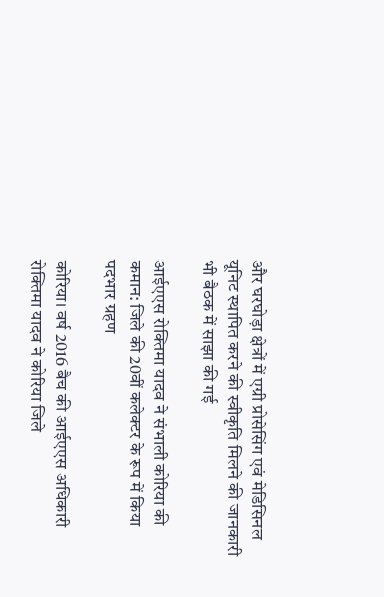और घरघोड़ा क्षेत्रों में एग्री प्रोसेसिंग एवं मेडिसिनल यूनिट स्थापित करने की स्वीकृति मिलने की जानकारी भी बैठक में साझा की गई

आईएएस रोक्तिमा यादव ने संभाली कोरिया की कमान: जिले की 20वीं कलेक्टर के रूप में किया पदभार ग्रहण

कोरिया। वर्ष 2016 बैच की आईएएस अधिकारी रोक्तिमा यादव ने कोरिया जिले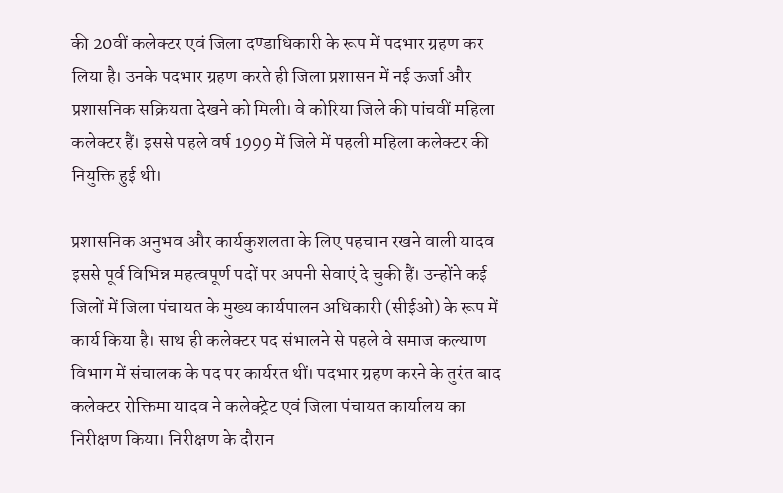की 20वीं कलेक्टर एवं जिला दण्डाधिकारी के रूप में पदभार ग्रहण कर लिया है। उनके पदभार ग्रहण करते ही जिला प्रशासन में नई ऊर्जा और प्रशासनिक सक्रियता देखने को मिली। वे कोरिया जिले की पांचवीं महिला कलेक्टर हैं। इससे पहले वर्ष 1999 में जिले में पहली महिला कलेक्टर की नियुक्ति हुई थी।

प्रशासनिक अनुभव और कार्यकुशलता के लिए पहचान रखने वाली यादव इससे पूर्व विभिन्न महत्वपूर्ण पदों पर अपनी सेवाएं दे चुकी हैं। उन्होंने कई जिलों में जिला पंचायत के मुख्य कार्यपालन अधिकारी (सीईओ) के रूप में कार्य किया है। साथ ही कलेक्टर पद संभालने से पहले वे समाज कल्याण विभाग में संचालक के पद पर कार्यरत थीं। पदभार ग्रहण करने के तुरंत बाद कलेक्टर रोक्तिमा यादव ने कलेक्ट्रेट एवं जिला पंचायत कार्यालय का निरीक्षण किया। निरीक्षण के दौरान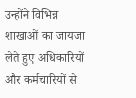उन्होंने विभिन्न शाखाओं का जायजा लेते हुए अधिकारियों और कर्मचारियों से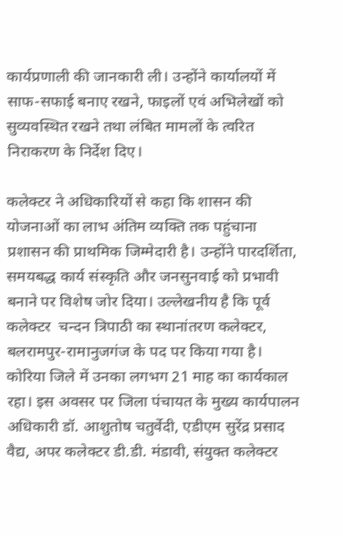कार्यप्रणाली की जानकारी ली। उन्होंने कार्यालयों में साफ-सफाई बनाए रखने, फाइलों एवं अभिलेखों को सुव्यवस्थित रखने तथा लंबित मामलों के त्वरित निराकरण के निर्देश दिए।

कलेक्टर ने अधिकारियों से कहा कि शासन की योजनाओं का लाभ अंतिम व्यक्ति तक पहुंचाना प्रशासन की प्राथमिक जिम्मेदारी है। उन्होंने पारदर्शिता, समयबद्ध कार्य संस्कृति और जनसुनवाई को प्रभावी बनाने पर विशेष जोर दिया। उल्लेखनीय है कि पूर्व कलेक्टर  चन्दन त्रिपाठी का स्थानांतरण कलेक्टर, बलरामपुर-रामानुजगंज के पद पर किया गया है। कोरिया जिले में उनका लगभग 21 माह का कार्यकाल रहा। इस अवसर पर जिला पंचायत के मुख्य कार्यपालन अधिकारी डॉ. आशुतोष चतुर्वेदी, एडीएम सुरेंद्र प्रसाद वैद्य, अपर कलेक्टर डी.डी. मंडावी, संयुक्त कलेक्टर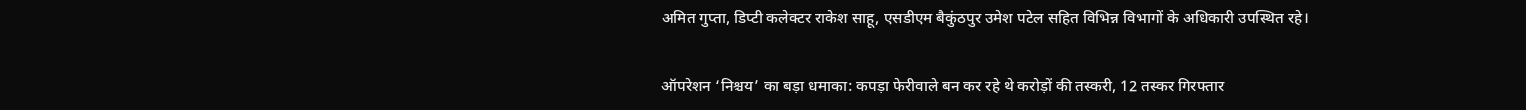अमित गुप्ता, डिप्टी कलेक्टर राकेश साहू, एसडीएम बैकुंठपुर उमेश पटेल सहित विभिन्न विभागों के अधिकारी उपस्थित रहे।

ऑपरेशन ‘निश्चय’ का बड़ा धमाका: कपड़ा फेरीवाले बन कर रहे थे करोड़ों की तस्करी, 12 तस्कर गिरफ्तार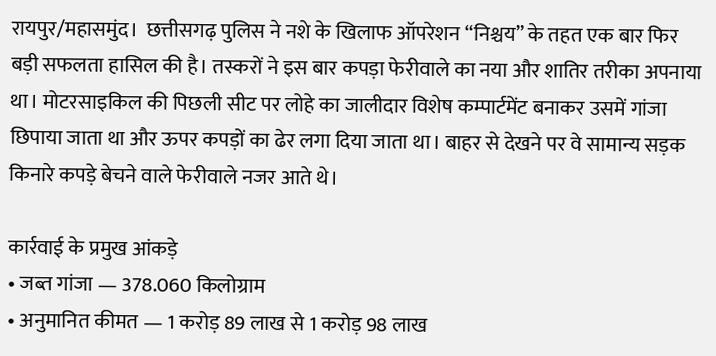रायपुर/महासमुंद।  छत्तीसगढ़ पुलिस ने नशे के खिलाफ ऑपरेशन “निश्चय” के तहत एक बार फिर बड़ी सफलता हासिल की है। तस्करों ने इस बार कपड़ा फेरीवाले का नया और शातिर तरीका अपनाया था। मोटरसाइकिल की पिछली सीट पर लोहे का जालीदार विशेष कम्पार्टमेंट बनाकर उसमें गांजा छिपाया जाता था और ऊपर कपड़ों का ढेर लगा दिया जाता था। बाहर से देखने पर वे सामान्य सड़क किनारे कपड़े बेचने वाले फेरीवाले नजर आते थे।

कार्रवाई के प्रमुख आंकड़े
• जब्त गांजा — 378.060 किलोग्राम
• अनुमानित कीमत — 1 करोड़ 89 लाख से 1 करोड़ 98 लाख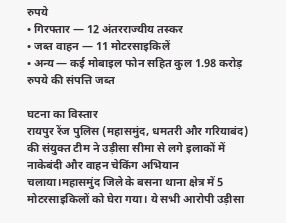रुपये
• गिरफ्तार — 12 अंतरराज्यीय तस्कर
• जब्त वाहन — 11 मोटरसाइकिलें
• अन्य — कई मोबाइल फोन सहित कुल 1.98 करोड़ रुपये की संपत्ति जब्त

घटना का विस्तार
रायपुर रेंज पुलिस (महासमुंद, धमतरी और गरियाबंद) की संयुक्त टीम ने उड़ीसा सीमा से लगे इलाकों में नाकेबंदी और वाहन चेकिंग अभियान चलाया।महासमुंद जिले के बसना थाना क्षेत्र में 5 मोटरसाइकिलों को घेरा गया। ये सभी आरोपी उड़ीसा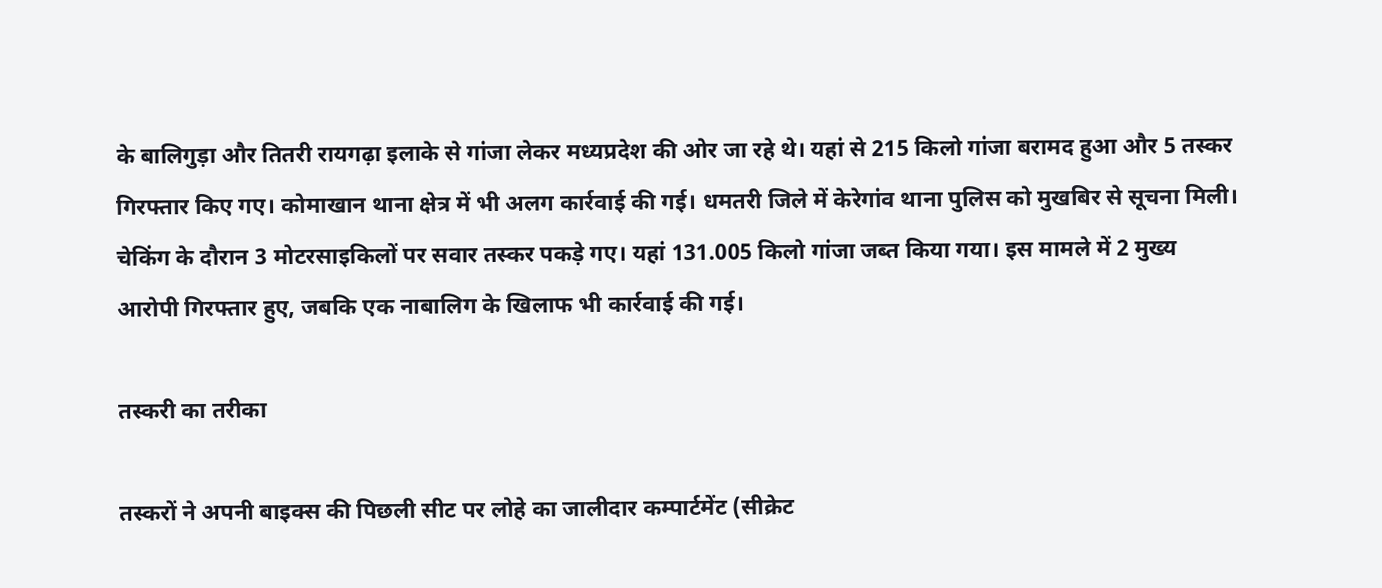के बालिगुड़ा और तितरी रायगढ़ा इलाके से गांजा लेकर मध्यप्रदेश की ओर जा रहे थे। यहां से 215 किलो गांजा बरामद हुआ और 5 तस्कर गिरफ्तार किए गए। कोमाखान थाना क्षेत्र में भी अलग कार्रवाई की गई। धमतरी जिले में केरेगांव थाना पुलिस को मुखबिर से सूचना मिली। चेकिंग के दौरान 3 मोटरसाइकिलों पर सवार तस्कर पकड़े गए। यहां 131.005 किलो गांजा जब्त किया गया। इस मामले में 2 मुख्य आरोपी गिरफ्तार हुए, जबकि एक नाबालिग के खिलाफ भी कार्रवाई की गई।

तस्करी का तरीका

तस्करों ने अपनी बाइक्स की पिछली सीट पर लोहे का जालीदार कम्पार्टमेंट (सीक्रेट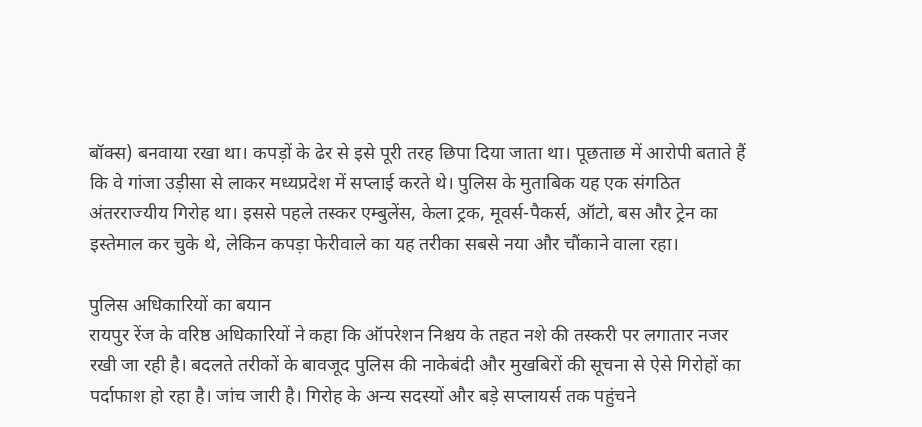बॉक्स) बनवाया रखा था। कपड़ों के ढेर से इसे पूरी तरह छिपा दिया जाता था। पूछताछ में आरोपी बताते हैं कि वे गांजा उड़ीसा से लाकर मध्यप्रदेश में सप्लाई करते थे। पुलिस के मुताबिक यह एक संगठित अंतरराज्यीय गिरोह था। इससे पहले तस्कर एम्बुलेंस, केला ट्रक, मूवर्स-पैकर्स, ऑटो, बस और ट्रेन का इस्तेमाल कर चुके थे, लेकिन कपड़ा फेरीवाले का यह तरीका सबसे नया और चौंकाने वाला रहा।

पुलिस अधिकारियों का बयान
रायपुर रेंज के वरिष्ठ अधिकारियों ने कहा कि ऑपरेशन निश्चय के तहत नशे की तस्करी पर लगातार नजर रखी जा रही है। बदलते तरीकों के बावजूद पुलिस की नाकेबंदी और मुखबिरों की सूचना से ऐसे गिरोहों का पर्दाफाश हो रहा है। जांच जारी है। गिरोह के अन्य सदस्यों और बड़े सप्लायर्स तक पहुंचने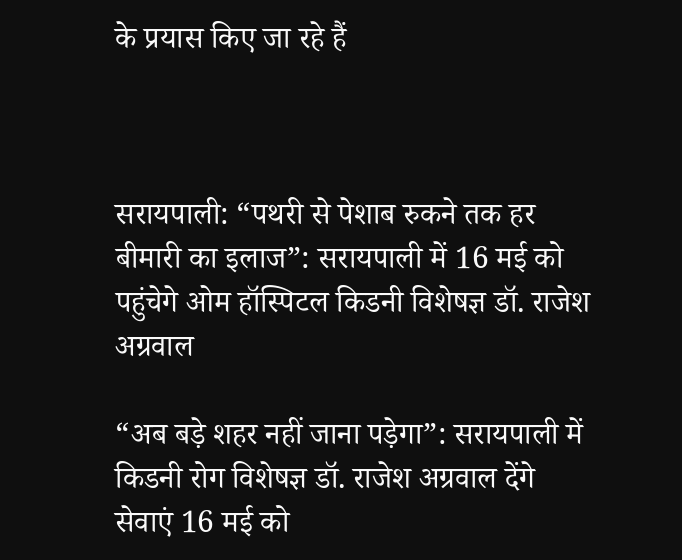के प्रयास किए जा रहे हैं



सरायपाली: “पथरी से पेशाब रुकने तक हर बीमारी का इलाज”: सरायपाली में 16 मई को पहुंचेगे ओम हॉस्पिटल किडनी विशेषज्ञ डॉ. राजेश अग्रवाल

“अब बड़े शहर नहीं जाना पड़ेगा”: सरायपाली में किडनी रोग विशेषज्ञ डॉ. राजेश अग्रवाल देंगे सेवाएं 16 मई को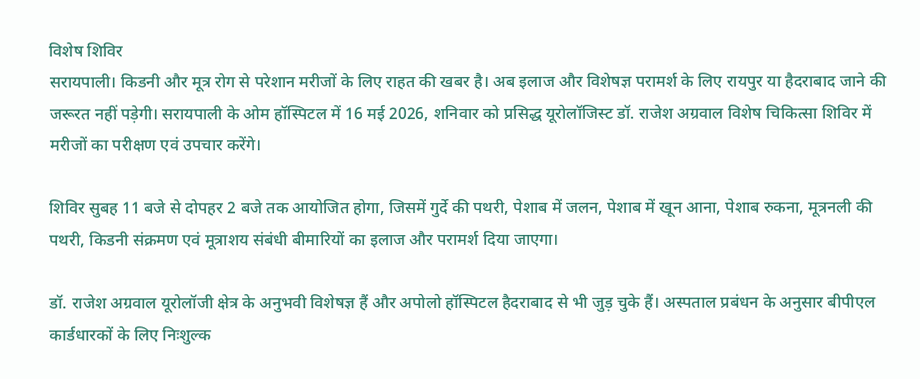विशेष शिविर
सरायपाली। किडनी और मूत्र रोग से परेशान मरीजों के लिए राहत की खबर है। अब इलाज और विशेषज्ञ परामर्श के लिए रायपुर या हैदराबाद जाने की जरूरत नहीं पड़ेगी। सरायपाली के ओम हॉस्पिटल में 16 मई 2026, शनिवार को प्रसिद्ध यूरोलॉजिस्ट डॉ. राजेश अग्रवाल विशेष चिकित्सा शिविर में मरीजों का परीक्षण एवं उपचार करेंगे।

शिविर सुबह 11 बजे से दोपहर 2 बजे तक आयोजित होगा, जिसमें गुर्दे की पथरी, पेशाब में जलन, पेशाब में खून आना, पेशाब रुकना, मूत्रनली की पथरी, किडनी संक्रमण एवं मूत्राशय संबंधी बीमारियों का इलाज और परामर्श दिया जाएगा।

डॉ. राजेश अग्रवाल यूरोलॉजी क्षेत्र के अनुभवी विशेषज्ञ हैं और अपोलो हॉस्पिटल हैदराबाद से भी जुड़ चुके हैं। अस्पताल प्रबंधन के अनुसार बीपीएल कार्डधारकों के लिए निःशुल्क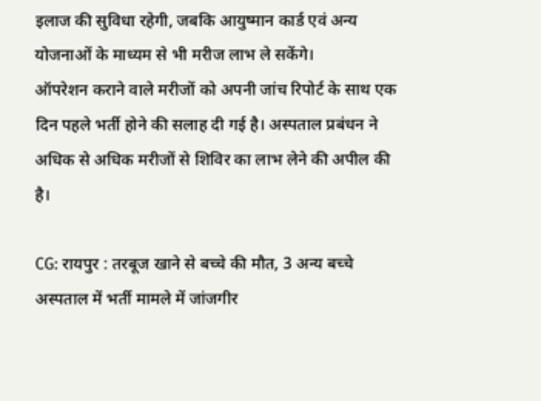इलाज की सुविधा रहेगी, जबकि आयुष्मान कार्ड एवं अन्य योजनाओं के माध्यम से भी मरीज लाभ ले सकेंगे।
ऑपरेशन कराने वाले मरीजों को अपनी जांच रिपोर्ट के साथ एक दिन पहले भर्ती होने की सलाह दी गई है। अस्पताल प्रबंधन ने अधिक से अधिक मरीजों से शिविर का लाभ लेने की अपील की है।

CG: रायपुर : तरबूज खाने से बच्चे की मौत, 3 अन्य बच्चे अस्पताल में भर्ती मामले में जांजगीर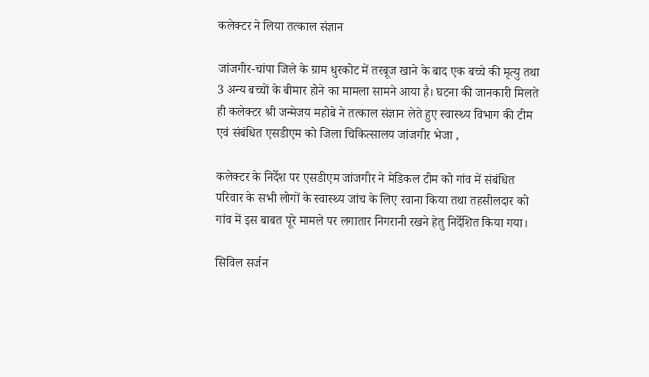कलेक्टर ने लिया तत्काल संज्ञान

जांजगीर-चांपा जिले के ग्राम धुरकोट में तरबूज खाने के बाद एक बच्चे की मृत्यु तथा 3 अन्य बच्चों के बीमार होने का मामला सामने आया है। घटना की जानकारी मिलते ही कलेक्टर श्री जन्मेजय महोबे ने तत्काल संज्ञान लेते हुए स्वास्थ्य विभाग की टीम एवं संबंधित एसडीएम को जिला चिकित्सालय जांजगीर भेजा ,

कलेक्टर के निर्देश पर एसडीएम जांजगीर ने मेडिकल टीम को गांव में संबंधित परिवार के सभी लोगों के स्वास्थ्य जांच के लिए रवाना किया तथा तहसीलदार को गांव में इस बाबत पूरे मामले पर लगातार निगरानी रखने हेतु निर्देशित किया गया।

सिविल सर्जन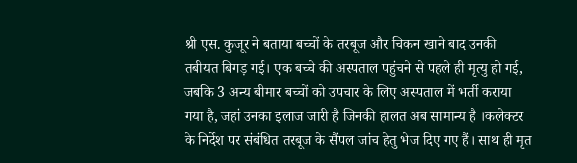श्री एस. कुजूर ने बताया बच्चों के तरबूज और चिकन खाने बाद उनकी तबीयत बिगड़ गई। एक बच्चे की अस्पताल पहुंचने से पहले ही मृत्यु हो गई, जबकि 3 अन्य बीमार बच्चों को उपचार के लिए अस्पताल में भर्ती कराया गया है, जहां उनका इलाज जारी है जिनकी हालत अब सामान्य है ।कलेक्टर के निर्देश पर संबंधित तरबूज के सैंपल जांच हेतु भेज दिए गए हैं। साथ ही मृत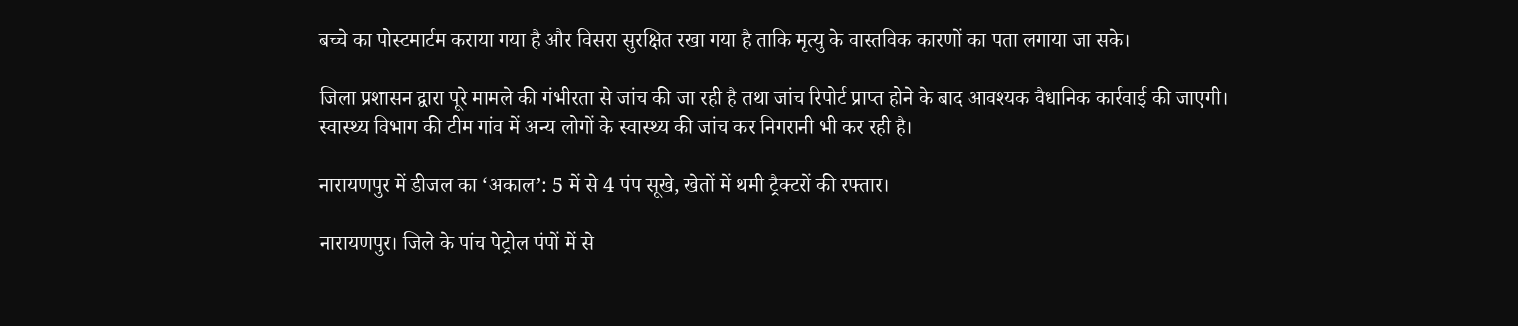बच्चे का पोस्टमार्टम कराया गया है और विसरा सुरक्षित रखा गया है ताकि मृत्यु के वास्तविक कारणों का पता लगाया जा सके।

जिला प्रशासन द्वारा पूरे मामले की गंभीरता से जांच की जा रही है तथा जांच रिपोर्ट प्राप्त होने के बाद आवश्यक वैधानिक कार्रवाई की जाएगी। स्वास्थ्य विभाग की टीम गांव में अन्य लोगों के स्वास्थ्य की जांच कर निगरानी भी कर रही है।

नारायणपुर में डीजल का ‘अकाल’: 5 में से 4 पंप सूखे, खेतों में थमी ट्रैक्टरों की रफ्तार।

नारायणपुर। जिले के पांच पेट्रोल पंपों में से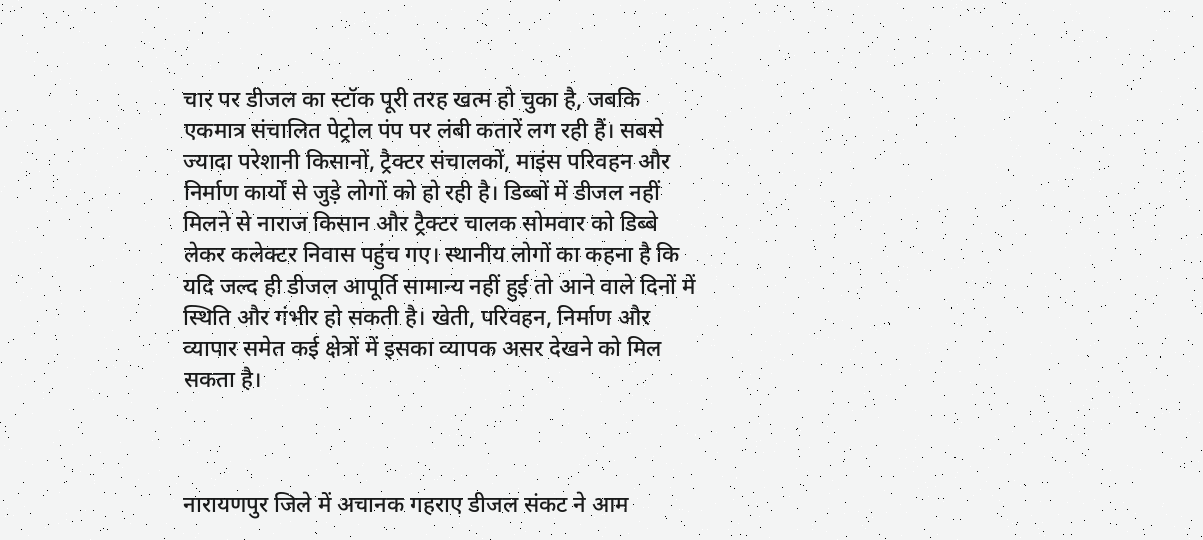चार पर डीजल का स्टॉक पूरी तरह खत्म हो चुका है, जबकि एकमात्र संचालित पेट्रोल पंप पर लंबी कतारें लग रही हैं। सबसे ज्यादा परेशानी किसानों, ट्रैक्टर संचालकों, माइंस परिवहन और निर्माण कार्यों से जुड़े लोगों को हो रही है। डिब्बों में डीजल नहीं मिलने से नाराज किसान और ट्रैक्टर चालक सोमवार को डिब्बे लेकर कलेक्टर निवास पहुंच गए। स्थानीय लोगों का कहना है कि यदि जल्द ही डीजल आपूर्ति सामान्य नहीं हुई तो आने वाले दिनों में स्थिति और गंभीर हो सकती है। खेती, परिवहन, निर्माण और व्यापार समेत कई क्षेत्रों में इसका व्यापक असर देखने को मिल सकता है।



नारायणपुर जिले में अचानक गहराए डीजल संकट ने आम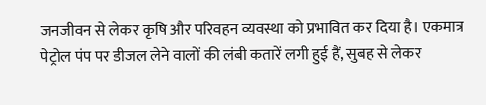जनजीवन से लेकर कृषि और परिवहन व्यवस्था को प्रभावित कर दिया है। एकमात्र पेट्रोल पंप पर डीजल लेने वालों की लंबी कतारें लगी हुई हैं, सुबह से लेकर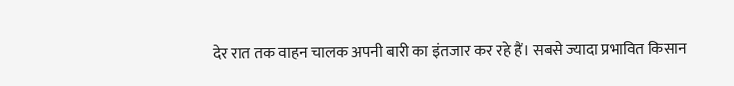देर रात तक वाहन चालक अपनी बारी का इंतजार कर रहे हैं। सबसे ज्यादा प्रभावित किसान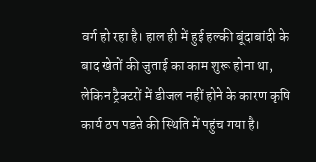वर्ग हो रहा है। हाल ही में हुई हल्की बूंदाबांदी के बाद खेतों की जुताई का काम शुरू होना था, लेकिन ट्रैक्टरों में डीजल नहीं होने के कारण कृषि कार्य ठप पडऩे की स्थिति में पहुंच गया है।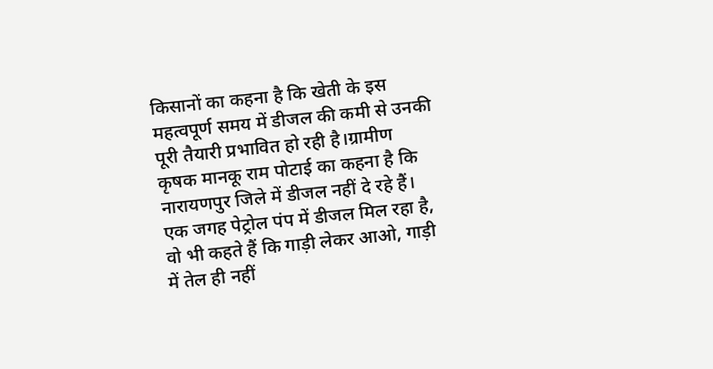किसानों का कहना है कि खेती के इस महत्वपूर्ण समय में डीजल की कमी से उनकी पूरी तैयारी प्रभावित हो रही है।ग्रामीण कृषक मानकू राम पोटाई का कहना है कि नारायणपुर जिले में डीजल नहीं दे रहे हैं। एक जगह पेट्रोल पंप में डीजल मिल रहा है, वो भी कहते हैं कि गाड़ी लेकर आओ, गाड़ी में तेल ही नहीं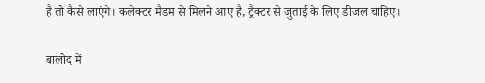है तो कैसे लाएंगे। कलेक्टर मैडम से मिलने आए है, ट्रैक्टर से जुताई के लिए डीजल चाहिए।

बालोद में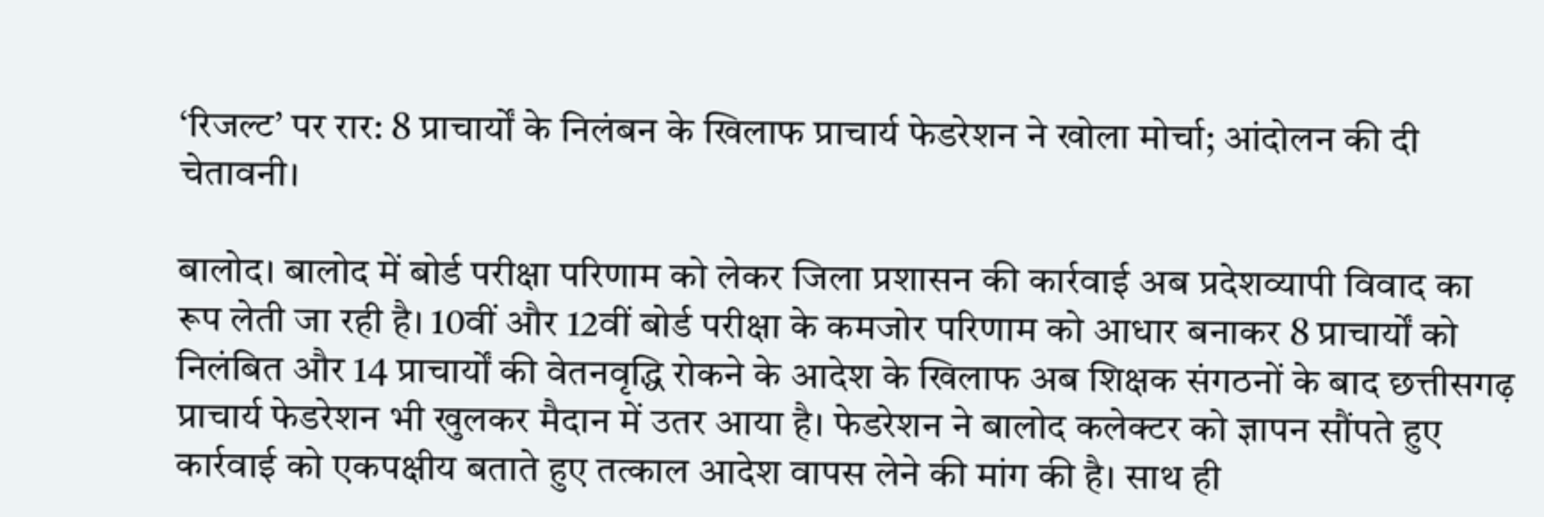‘रिजल्ट’ पर रार: 8 प्राचार्यों के निलंबन के खिलाफ प्राचार्य फेडरेशन ने खोला मोर्चा; आंदोलन की दी चेतावनी।

बालोद। बालोद में बोर्ड परीक्षा परिणाम को लेकर जिला प्रशासन की कार्रवाई अब प्रदेशव्यापी विवाद का रूप लेती जा रही है। 10वीं और 12वीं बोर्ड परीक्षा के कमजोर परिणाम को आधार बनाकर 8 प्राचार्यों को निलंबित और 14 प्राचार्यों की वेतनवृद्धि रोकने के आदेश के खिलाफ अब शिक्षक संगठनों के बाद छत्तीसगढ़ प्राचार्य फेडरेशन भी खुलकर मैदान में उतर आया है। फेडरेशन ने बालोद कलेक्टर को ज्ञापन सौंपते हुए कार्रवाई को एकपक्षीय बताते हुए तत्काल आदेश वापस लेने की मांग की है। साथ ही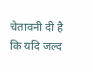चेतावनी दी है कि यदि जल्द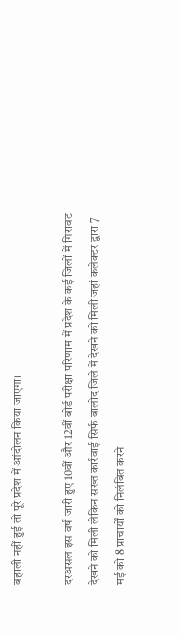बहाली नहीं हुई तो पूरे प्रदेश में आंदोलन किया जाएगा।

दरअसल इस वर्ष जारी हुए 10वीं और 12वीं बोर्ड परीक्षा परिणाम में प्रदेश के कई जिलों में गिरावट देखने को मिली लेकिन सख्त कार्रवाई सिर्फ बालोद जिले में देखने को मिली जहां कलेक्टर द्वारा 7 मई को 8 प्राचार्यों को निलंबित करने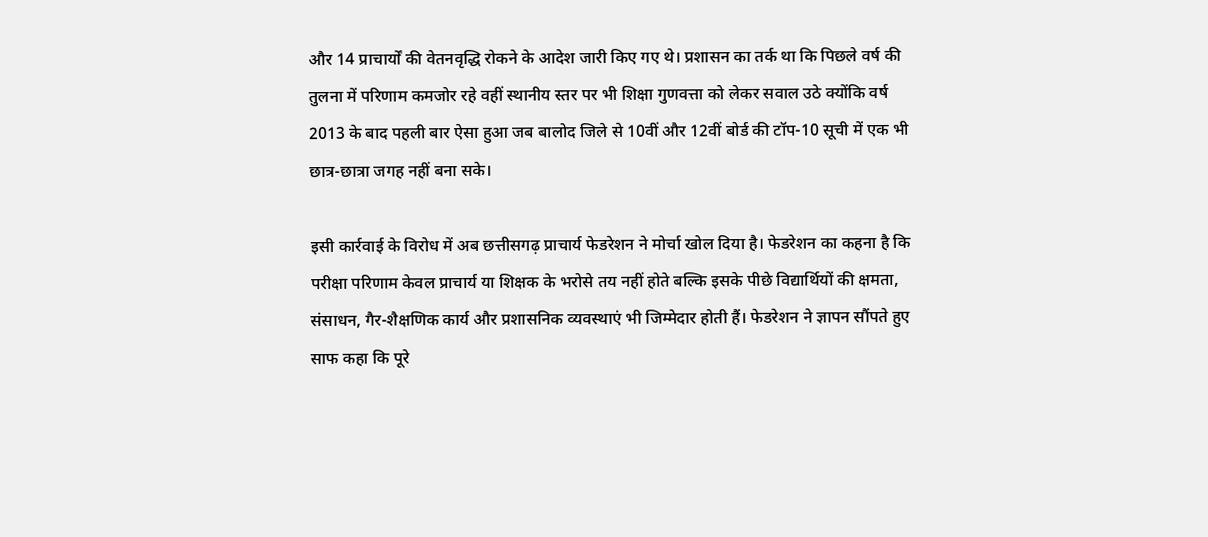और 14 प्राचार्यों की वेतनवृद्धि रोकने के आदेश जारी किए गए थे। प्रशासन का तर्क था कि पिछले वर्ष की तुलना में परिणाम कमजोर रहे वहीं स्थानीय स्तर पर भी शिक्षा गुणवत्ता को लेकर सवाल उठे क्योंकि वर्ष 2013 के बाद पहली बार ऐसा हुआ जब बालोद जिले से 10वीं और 12वीं बोर्ड की टॉप-10 सूची में एक भी छात्र-छात्रा जगह नहीं बना सके।

इसी कार्रवाई के विरोध में अब छत्तीसगढ़ प्राचार्य फेडरेशन ने मोर्चा खोल दिया है। फेडरेशन का कहना है कि परीक्षा परिणाम केवल प्राचार्य या शिक्षक के भरोसे तय नहीं होते बल्कि इसके पीछे विद्यार्थियों की क्षमता, संसाधन, गैर-शैक्षणिक कार्य और प्रशासनिक व्यवस्थाएं भी जिम्मेदार होती हैं। फेडरेशन ने ज्ञापन सौंपते हुए साफ कहा कि पूरे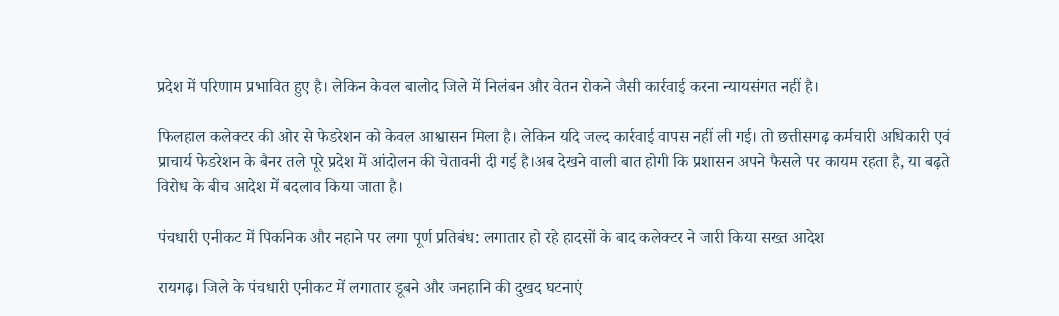प्रदेश में परिणाम प्रभावित हुए है। लेकिन केवल बालोद जिले में निलंबन और वेतन रोकने जैसी कार्रवाई करना न्यायसंगत नहीं है।

फिलहाल कलेक्टर की ओर से फेडरेशन को केवल आश्वासन मिला है। लेकिन यदि जल्द कार्रवाई वापस नहीं ली गई। तो छत्तीसगढ़ कर्मचारी अधिकारी एवं प्राचार्य फेडरेशन के बैनर तले पूरे प्रदेश में आंदोलन की चेतावनी दी गई है।अब देखने वाली बात होगी कि प्रशासन अपने फैसले पर कायम रहता है, या बढ़ते विरोध के बीच आदेश में बदलाव किया जाता है।

पंचधारी एनीकट में पिकनिक और नहाने पर लगा पूर्ण प्रतिबंध: लगातार हो रहे हादसों के बाद कलेक्टर ने जारी किया सख्त आदेश

रायगढ़। जिले के पंचधारी एनीकट में लगातार डूबने और जनहानि की दुखद घटनाएं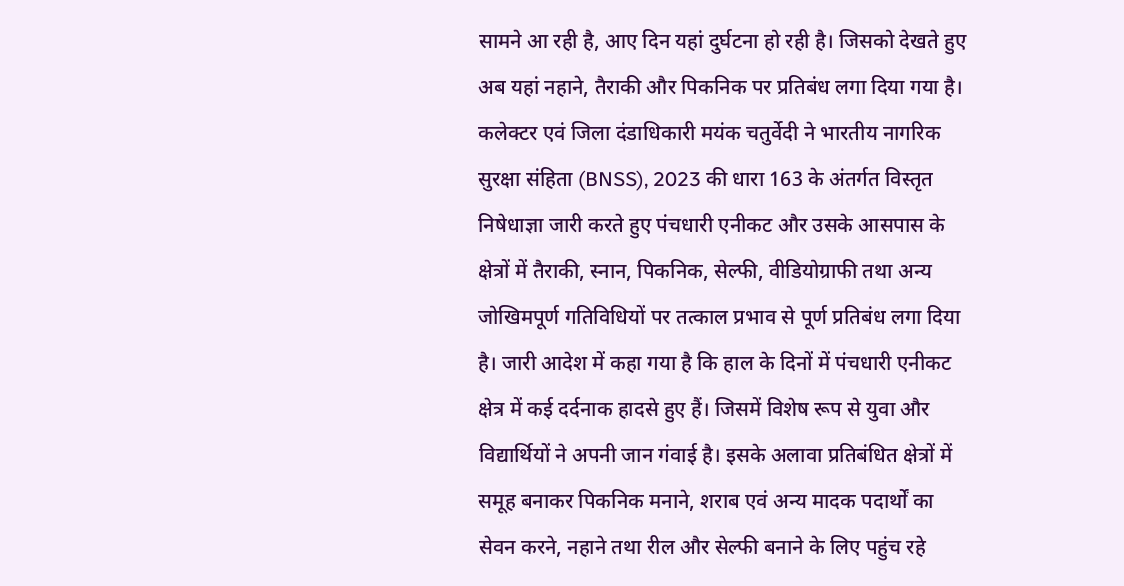सामने आ रही है, आए दिन यहां दुर्घटना हो रही है। जिसको देखते हुए अब यहां नहाने, तैराकी और पिकनिक पर प्रतिबंध लगा दिया गया है। कलेक्टर एवं जिला दंडाधिकारी मयंक चतुर्वेदी ने भारतीय नागरिक सुरक्षा संहिता (BNSS), 2023 की धारा 163 के अंतर्गत विस्तृत निषेधाज्ञा जारी करते हुए पंचधारी एनीकट और उसके आसपास के क्षेत्रों में तैराकी, स्नान, पिकनिक, सेल्फी, वीडियोग्राफी तथा अन्य जोखिमपूर्ण गतिविधियों पर तत्काल प्रभाव से पूर्ण प्रतिबंध लगा दिया है। जारी आदेश में कहा गया है कि हाल के दिनों में पंचधारी एनीकट क्षेत्र में कई दर्दनाक हादसे हुए हैं। जिसमें विशेष रूप से युवा और विद्यार्थियों ने अपनी जान गंवाई है। इसके अलावा प्रतिबंधित क्षेत्रों में समूह बनाकर पिकनिक मनाने, शराब एवं अन्य मादक पदार्थों का सेवन करने, नहाने तथा रील और सेल्फी बनाने के लिए पहुंच रहे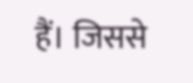हैं। जिससे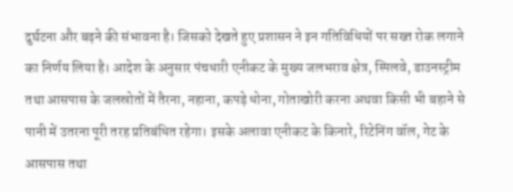दुर्घटना और बढ़ने की संभावना है। जिसको देखते हुए प्रशासन ने इन गतिविधियों पर सख्त रोक लगाने का निर्णय लिया है। आदेश के अनुसार पंचधारी एनीकट के मुख्य जलभराव क्षेत्र, स्पिलवे, डाउनस्ट्रीम तथा आसपास के जलस्रोतों में तैरना, नहाना, कपड़े धोना, गोताखोरी करना अथवा किसी भी बहाने से पानी में उतरना पूरी तरह प्रतिबंधित रहेगा। इसके अलावा एनीकट के किनारे, रिटेनिंग वॉल, गेट के आसपास तथा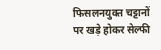फिसलनयुक्त चट्टानों पर खड़े होकर सेल्फी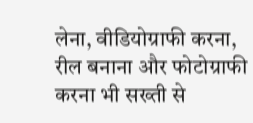लेना, वीडियोग्राफी करना, रील बनाना और फोटोग्राफी करना भी सख्ती से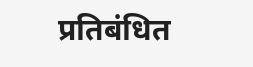प्रतिबंधित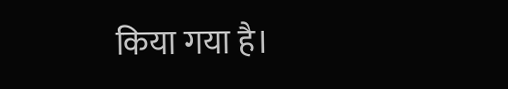किया गया है।